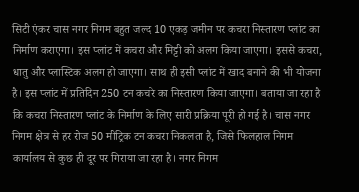सिटी एंकर चास नगर निगम बहुत जल्द 10 एकड़ जमीन पर कचरा निस्तारण प्लांट का निर्माण कराएगा। इस प्लांट में कचरा और मिट्टी को अलग किया जाएगा। इससे कचरा, धातु और प्लास्टिक अलग हो जाएगा। साथ ही इसी प्लांट में खाद बनाने की भी योजना है। इस प्लांट में प्रतिदिन 250 टन कचरे का निस्तारण किया जाएगा। बताया जा रहा है कि कचरा निस्तारण प्लांट के निर्माण के लिए सारी प्रक्रिया पूरी हो गई है। चास नगर निगम क्षेत्र से हर रोज 50 मीट्रिक टन कचरा निकलता है, जिसे फिलहाल निगम कार्यालय से कुछ ही दूर पर गिराया जा रहा है। नगर निगम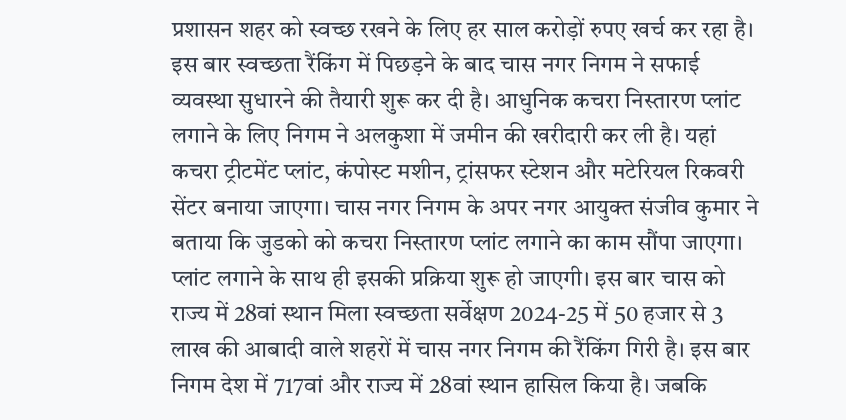प्रशासन शहर को स्वच्छ रखने के लिए हर साल करोड़ों रुपए खर्च कर रहा है। इस बार स्वच्छता रैंकिंग में पिछड़ने के बाद चास नगर निगम ने सफाई व्यवस्था सुधारने की तैयारी शुरू कर दी है। आधुनिक कचरा निस्तारण प्लांट लगाने के लिए निगम ने अलकुशा में जमीन की खरीदारी कर ली है। यहां कचरा ट्रीटमेंट प्लांट, कंपोस्ट मशीन, ट्रांसफर स्टेशन और मटेरियल रिकवरी सेंटर बनाया जाएगा। चास नगर निगम के अपर नगर आयुक्त संजीव कुमार ने बताया कि जुडको को कचरा निस्तारण प्लांट लगाने का काम सौंपा जाएगा। प्लांट लगाने के साथ ही इसकी प्रक्रिया शुरू हो जाएगी। इस बार चास को राज्य में 28वां स्थान मिला स्वच्छता सर्वेक्षण 2024-25 में 50 हजार से 3 लाख की आबादी वाले शहरों में चास नगर निगम की रैंकिंग गिरी है। इस बार निगम देश में 717वां और राज्य में 28वां स्थान हासिल किया है। जबकि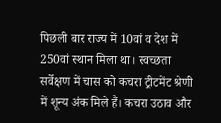पिछली बार राज्य में 10वां व देश में 250वां स्थान मिला था। स्वच्छता सर्वेक्षण में चास को कचरा ट्रीटमेंट श्रेणी में शून्य अंक मिले हैं। कचरा उठाव और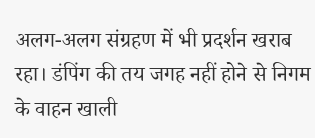अलग-अलग संग्रहण में भी प्रदर्शन खराब रहा। डंपिंग की तय जगह नहीं होने से निगम के वाहन खाली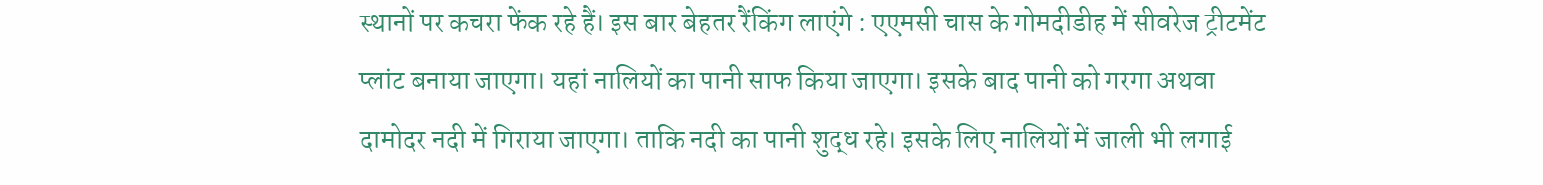स्थानों पर कचरा फेंक रहे हैं। इस बार बेहतर रैंकिंग लाएंगे : एएमसी चास के गोमदीडीह में सीवरेज ट्रीटमेंट प्लांट बनाया जाएगा। यहां नालियों का पानी साफ किया जाएगा। इसके बाद पानी को गरगा अथवा दामोदर नदी में गिराया जाएगा। ताकि नदी का पानी शुद्ध रहे। इसके लिए नालियों में जाली भी लगाई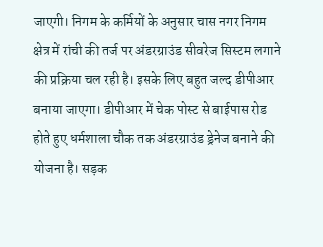जाएगी। निगम के कर्मियों के अनुसार चास नगर निगम क्षेत्र में रांची की तर्ज पर अंडरग्राउंड सीवरेज सिस्टम लगाने की प्रक्रिया चल रही है। इसके लिए बहुत जल्द डीपीआर बनाया जाएगा। डीपीआर में चेक पोस्ट से बाईपास रोड होते हुए धर्मशाला चौक तक अंडरग्राउंड ड्रेनेज बनाने की योजना है। सड़क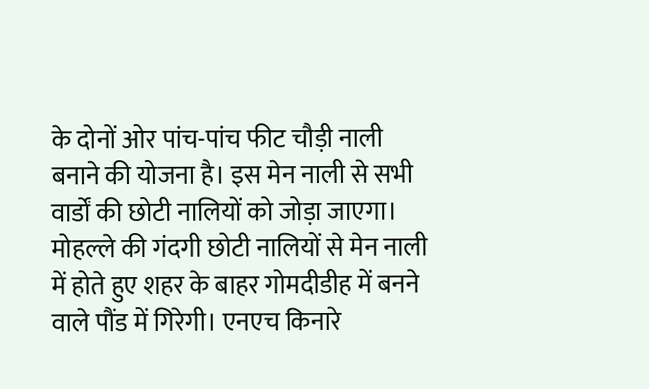के दोनों ओर पांच-पांच फीट चौड़ी नाली बनाने की योजना है। इस मेन नाली से सभी वार्डों की छोटी नालियों को जोड़ा जाएगा। मोहल्ले की गंदगी छोटी नालियों से मेन नाली में होते हुए शहर के बाहर गोमदीडीह में बनने वाले पौंड में गिरेगी। एनएच किनारे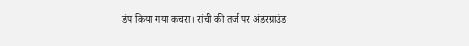डंप किया गया कचरा। रांची की तर्ज पर अंडरग्राउंड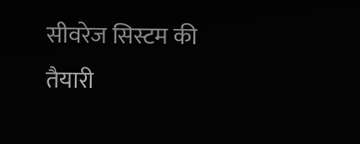सीवरेज सिस्टम की तैयारी